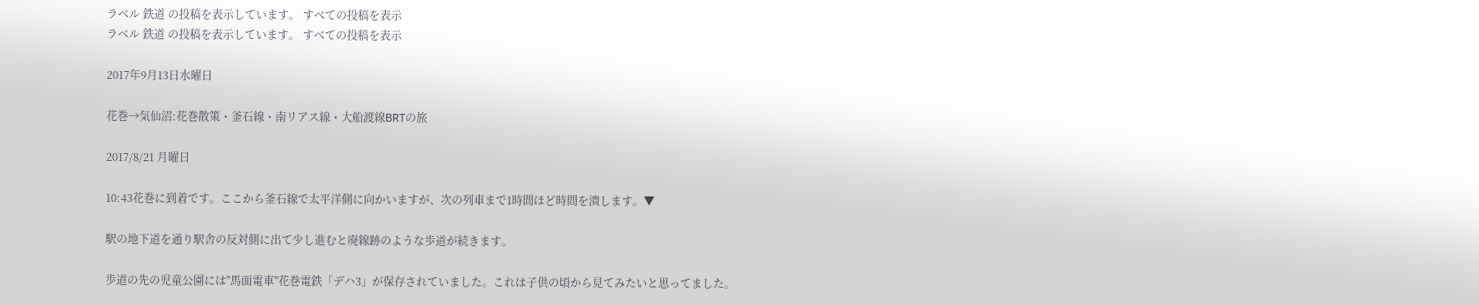ラベル 鉄道 の投稿を表示しています。 すべての投稿を表示
ラベル 鉄道 の投稿を表示しています。 すべての投稿を表示

2017年9月13日水曜日

花巻→気仙沼:花巻散策・釜石線・南リアス線・大船渡線BRTの旅

2017/8/21 月曜日

10:43花巻に到着です。ここから釜石線で太平洋側に向かいますが、次の列車まで1時間ほど時間を潰します。▼

駅の地下道を通り駅舎の反対側に出て少し進むと廃線跡のような歩道が続きます。

歩道の先の児童公園には"馬面電車"花巻電鉄「デハ3」が保存されていました。これは子供の頃から見てみたいと思ってました。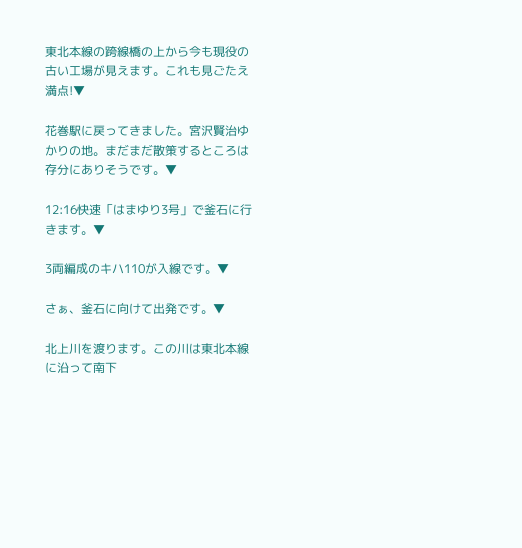東北本線の跨線橋の上から今も現役の古い工場が見えます。これも見ごたえ満点!▼

花巻駅に戻ってきました。宮沢賢治ゆかりの地。まだまだ散策するところは存分にありそうです。▼

12:16快速「はまゆり3号」で釜石に行きます。▼

3両編成のキハ110が入線です。▼

さぁ、釜石に向けて出発です。▼

北上川を渡ります。この川は東北本線に沿って南下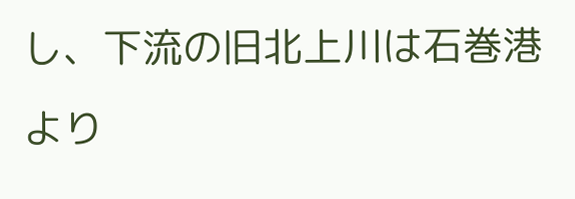し、下流の旧北上川は石巻港より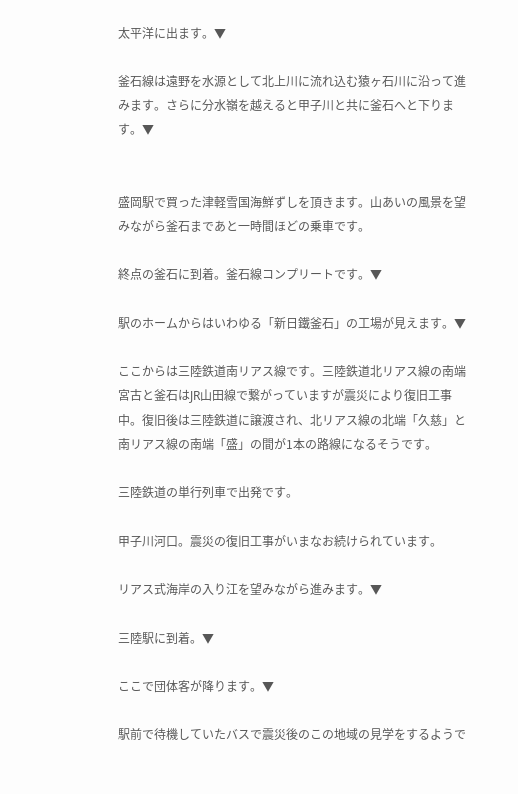太平洋に出ます。▼

釜石線は遠野を水源として北上川に流れ込む猿ヶ石川に沿って進みます。さらに分水嶺を越えると甲子川と共に釜石へと下ります。▼


盛岡駅で買った津軽雪国海鮮ずしを頂きます。山あいの風景を望みながら釜石まであと一時間ほどの乗車です。

終点の釜石に到着。釜石線コンプリートです。▼

駅のホームからはいわゆる「新日鐵釜石」の工場が見えます。▼

ここからは三陸鉄道南リアス線です。三陸鉄道北リアス線の南端宮古と釜石はJR山田線で繋がっていますが震災により復旧工事中。復旧後は三陸鉄道に譲渡され、北リアス線の北端「久慈」と南リアス線の南端「盛」の間が1本の路線になるそうです。

三陸鉄道の単行列車で出発です。

甲子川河口。震災の復旧工事がいまなお続けられています。

リアス式海岸の入り江を望みながら進みます。▼

三陸駅に到着。▼

ここで団体客が降ります。▼

駅前で待機していたバスで震災後のこの地域の見学をするようで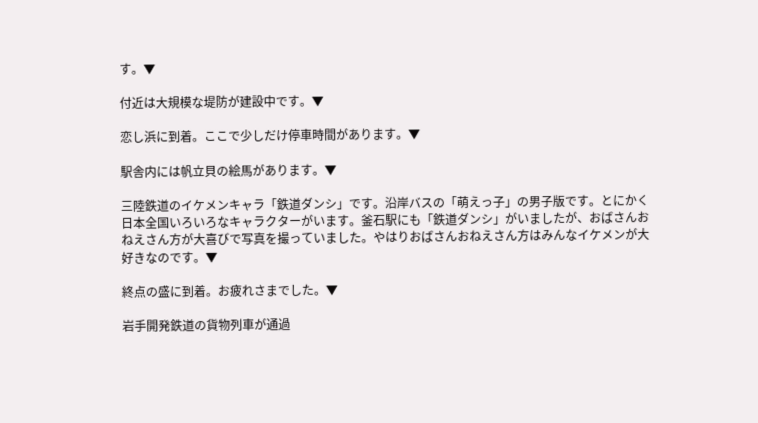す。▼

付近は大規模な堤防が建設中です。▼

恋し浜に到着。ここで少しだけ停車時間があります。▼

駅舎内には帆立貝の絵馬があります。▼

三陸鉄道のイケメンキャラ「鉄道ダンシ」です。沿岸バスの「萌えっ子」の男子版です。とにかく日本全国いろいろなキャラクターがいます。釜石駅にも「鉄道ダンシ」がいましたが、おばさんおねえさん方が大喜びで写真を撮っていました。やはりおばさんおねえさん方はみんなイケメンが大好きなのです。▼

終点の盛に到着。お疲れさまでした。▼

岩手開発鉄道の貨物列車が通過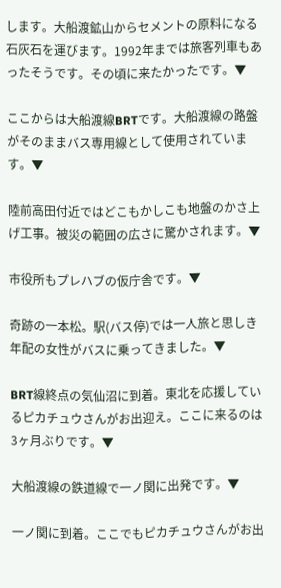します。大船渡鉱山からセメントの原料になる石灰石を運びます。1992年までは旅客列車もあったそうです。その頃に来たかったです。▼

ここからは大船渡線BRTです。大船渡線の路盤がそのままバス専用線として使用されています。▼

陸前高田付近ではどこもかしこも地盤のかさ上げ工事。被災の範囲の広さに驚かされます。▼

市役所もプレハブの仮庁舎です。▼

奇跡の一本松。駅(バス停)では一人旅と思しき年配の女性がバスに乗ってきました。▼

BRT線終点の気仙沼に到着。東北を応援しているピカチュウさんがお出迎え。ここに来るのは3ヶ月ぶりです。▼

大船渡線の鉄道線で一ノ関に出発です。▼

一ノ関に到着。ここでもピカチュウさんがお出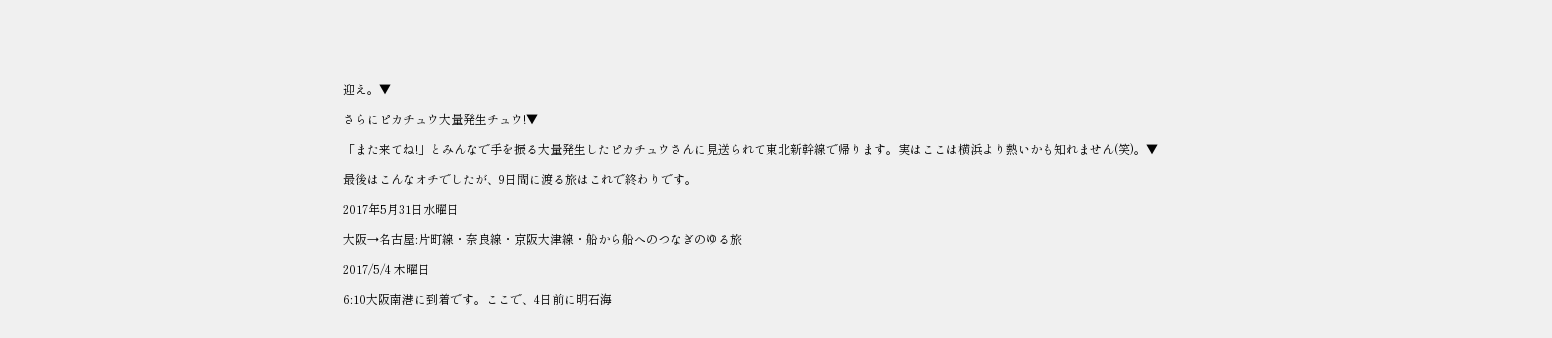迎え。▼

さらにピカチュウ大量発生チュウ!▼

「また来てね!」とみんなで手を振る大量発生したピカチュウさんに見送られて東北新幹線で帰ります。実はここは横浜より熱いかも知れません(笑)。▼

最後はこんなオチでしたが、9日間に渡る旅はこれで終わりです。

2017年5月31日水曜日

大阪→名古屋:片町線・奈良線・京阪大津線・船から船へのつなぎのゆる旅

2017/5/4 木曜日

6:10大阪南港に到着です。ここで、4日前に明石海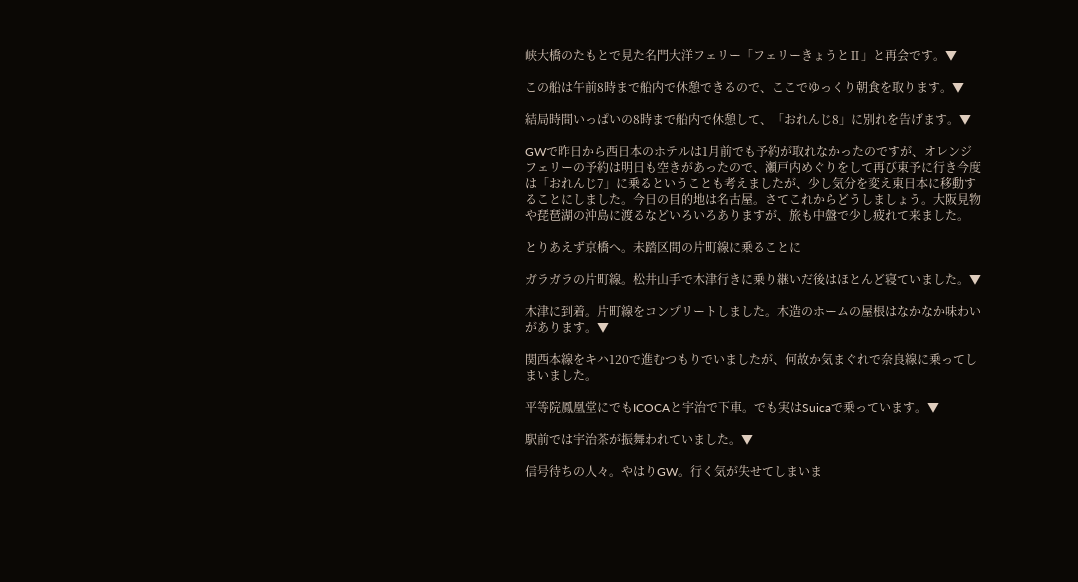峡大橋のたもとで見た名門大洋フェリー「フェリーきょうとⅡ」と再会です。▼

この船は午前8時まで船内で休憩できるので、ここでゆっくり朝食を取ります。▼

結局時間いっぱいの8時まで船内で休憩して、「おれんじ8」に別れを告げます。▼

GWで昨日から西日本のホテルは1月前でも予約が取れなかったのですが、オレンジフェリーの予約は明日も空きがあったので、瀬戸内めぐりをして再び東予に行き今度は「おれんじ7」に乗るということも考えましたが、少し気分を変え東日本に移動することにしました。今日の目的地は名古屋。さてこれからどうしましょう。大阪見物や琵琶湖の沖島に渡るなどいろいろありますが、旅も中盤で少し疲れて来ました。

とりあえず京橋へ。未踏区間の片町線に乗ることに

ガラガラの片町線。松井山手で木津行きに乗り継いだ後はほとんど寝ていました。▼

木津に到着。片町線をコンプリートしました。木造のホームの屋根はなかなか味わいがあります。▼

関西本線をキハ120で進むつもりでいましたが、何故か気まぐれで奈良線に乗ってしまいました。

平等院鳳凰堂にでもICOCAと宇治で下車。でも実はSuicaで乗っています。▼

駅前では宇治茶が振舞われていました。▼

信号待ちの人々。やはりGW。行く気が失せてしまいま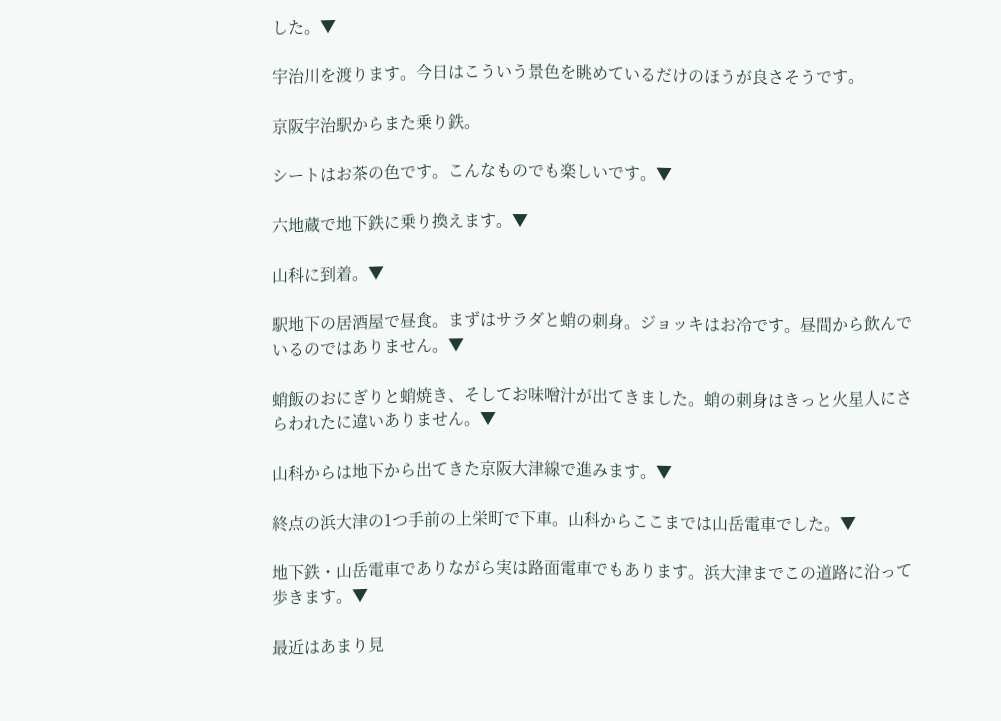した。▼

宇治川を渡ります。今日はこういう景色を眺めているだけのほうが良さそうです。

京阪宇治駅からまた乗り鉄。

シートはお茶の色です。こんなものでも楽しいです。▼

六地蔵で地下鉄に乗り換えます。▼

山科に到着。▼

駅地下の居酒屋で昼食。まずはサラダと蛸の刺身。ジョッキはお冷です。昼間から飲んでいるのではありません。▼

蛸飯のおにぎりと蛸焼き、そしてお味噌汁が出てきました。蛸の刺身はきっと火星人にさらわれたに違いありません。▼

山科からは地下から出てきた京阪大津線で進みます。▼

終点の浜大津の1つ手前の上栄町で下車。山科からここまでは山岳電車でした。▼

地下鉄・山岳電車でありながら実は路面電車でもあります。浜大津までこの道路に沿って歩きます。▼

最近はあまり見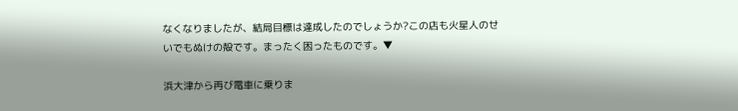なくなりましたが、結局目標は達成したのでしょうか?この店も火星人のせいでもぬけの殻です。まったく困ったものです。▼

浜大津から再び電車に乗りま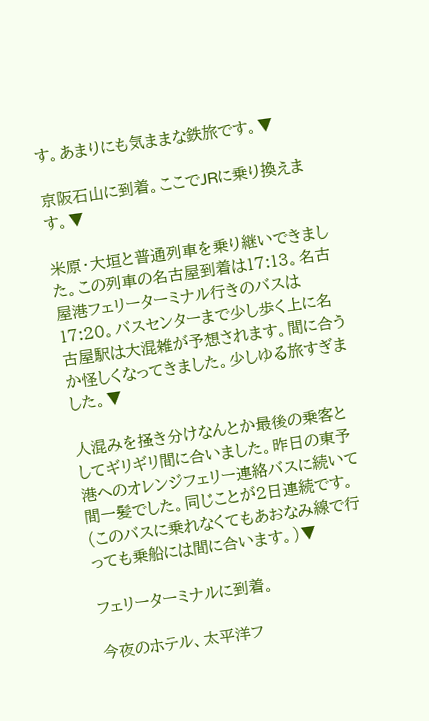す。あまりにも気ままな鉄旅です。▼

京阪石山に到着。ここでJRに乗り換えます。▼

米原・大垣と普通列車を乗り継いできました。この列車の名古屋到着は17:13。名古屋港フェリーターミナル行きのバスは17:20。バスセンターまで少し歩く上に名古屋駅は大混雑が予想されます。間に合うか怪しくなってきました。少しゆる旅すぎました。▼

人混みを掻き分けなんとか最後の乗客としてギリギリ間に合いました。昨日の東予港へのオレンジフェリー連絡バスに続いて間一髪でした。同じことが2日連続です。(このバスに乗れなくてもあおなみ線で行っても乗船には間に合います。)▼

フェリーターミナルに到着。

今夜のホテル、太平洋フ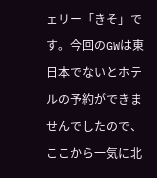ェリー「きそ」です。今回のGWは東日本でないとホテルの予約ができませんでしたので、ここから一気に北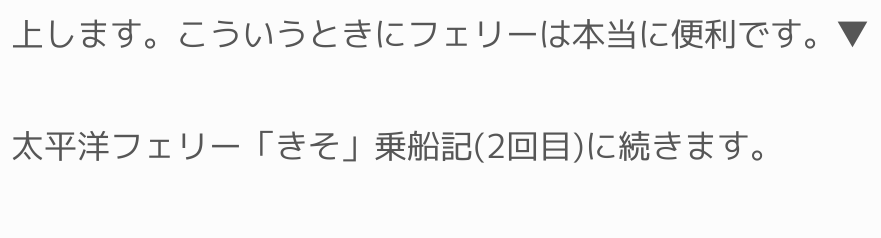上します。こういうときにフェリーは本当に便利です。▼

太平洋フェリー「きそ」乗船記(2回目)に続きます。